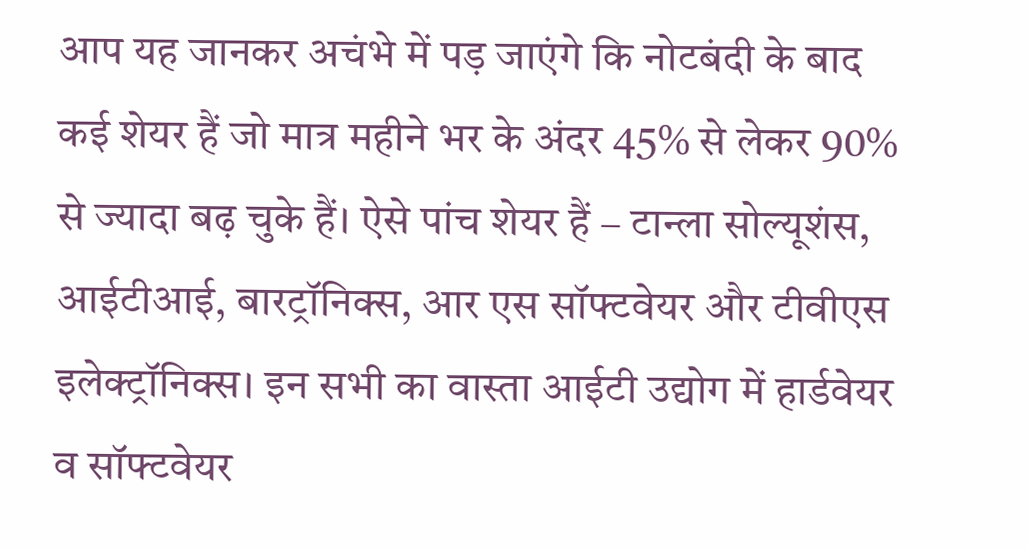आप यह जानकर अचंभे में पड़ जाएंगे कि नोटबंदी के बाद कई शेयर हैं जो मात्र महीने भर के अंदर 45% से लेकर 90% से ज्यादा बढ़ चुके हैं। ऐसे पांच शेयर हैं – टान्ला सोल्यूशंस, आईटीआई, बारट्रॉनिक्स, आर एस सॉफ्टवेयर और टीवीएस इलेक्ट्रॉनिक्स। इन सभी का वास्ता आईटी उद्योग में हार्डवेयर व सॉफ्टवेयर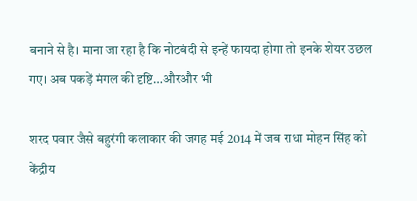बनाने से है। माना जा रहा है कि नोटबंदी से इन्हें फायदा होगा तो इनके शेयर उछल गए। अब पकड़ें मंगल की दृष्टि…औरऔर भी

शरद पवार जैसे बहुरंगी कलाकार की जगह मई 2014 में जब राधा मोहन सिंह को केंद्रीय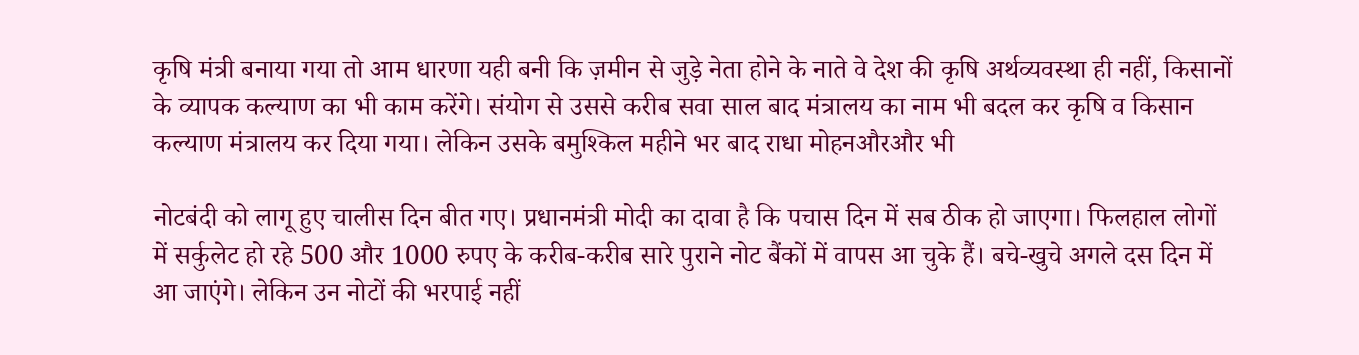कृषि मंत्री बनाया गया तो आम धारणा यही बनी कि ज़मीन से जुड़े नेता होने के नाते वे देश की कृषि अर्थव्यवस्था ही नहीं, किसानों के व्यापक कल्याण का भी काम करेंगे। संयोग से उससे करीब सवा साल बाद मंत्रालय का नाम भी बदल कर कृषि व किसान कल्याण मंत्रालय कर दिया गया। लेकिन उसके बमुश्किल महीने भर बाद राधा मोहनऔरऔर भी

नोटबंदी को लागू हुए चालीस दिन बीत गए। प्रधानमंत्री मोदी का दावा है कि पचास दिन में सब ठीक हो जाएगा। फिलहाल लोगों में सर्कुलेट हो रहे 500 और 1000 रुपए के करीब-करीब सारे पुराने नोट बैंकों में वापस आ चुके हैं। बचे-खुचे अगले दस दिन में आ जाएंगे। लेकिन उन नोटों की भरपाई नहीं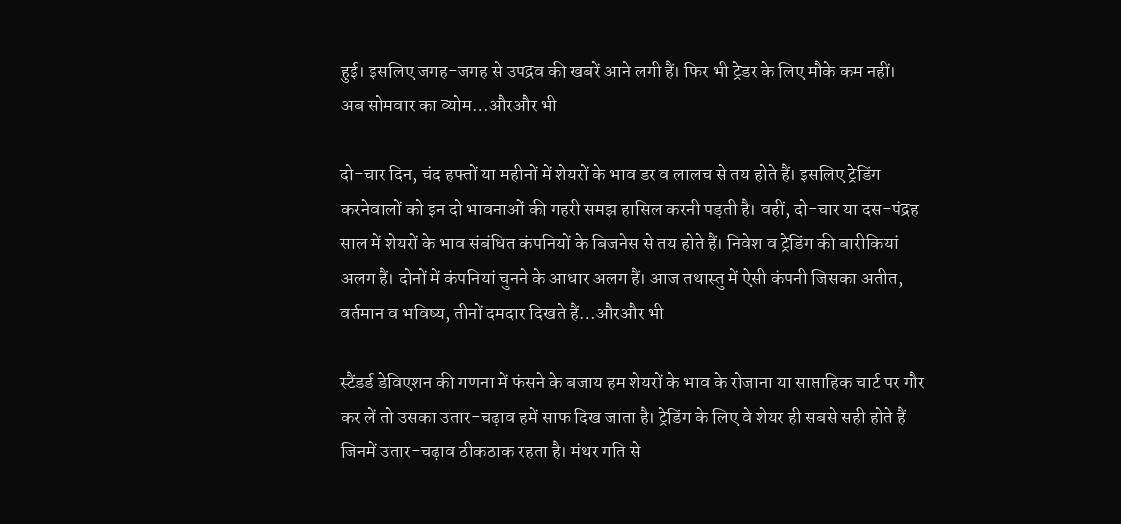हुई। इसलिए जगह-जगह से उपद्रव की खबरें आने लगी हैं। फिर भी ट्रेडर के लिए मौके कम नहीं। अब सोमवार का व्योम…औरऔर भी

दो-चार दिन, चंद हफ्तों या महीनों में शेयरों के भाव डर व लालच से तय होते हैं। इसलिए ट्रेडिंग करनेवालों को इन दो भावनाओं की गहरी समझ हासिल करनी पड़ती है। वहीं, दो-चार या दस-पंद्रह साल में शेयरों के भाव संबंधित कंपनियों के बिजनेस से तय होते हैं। निवेश व ट्रेडिंग की बारीकियां अलग हैं। दोनों में कंपनियां चुनने के आधार अलग हैं। आज तथास्तु में ऐसी कंपनी जिसका अतीत, वर्तमान व भविष्य, तीनों दमदार दिखते हैं…औरऔर भी

स्टैंडर्ड डेविएशन की गणना में फंसने के बजाय हम शेयरों के भाव के रोजाना या साप्ताहिक चार्ट पर गौर कर लें तो उसका उतार-चढ़ाव हमें साफ दिख जाता है। ट्रेडिंग के लिए वे शेयर ही सबसे सही होते हैं जिनमें उतार-चढ़ाव ठीकठाक रहता है। मंथर गति से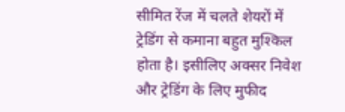सीमित रेंज में चलते शेयरों में ट्रेडिंग से कमाना बहुत मुश्किल होता है। इसीलिए अक्सर निवेश और ट्रेडिंग के लिए मुफीद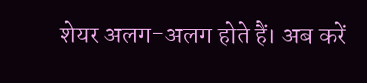शेयर अलग-अलग होते हैं। अब करें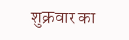शुक्रवार का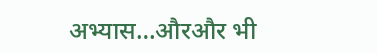अभ्यास…औरऔर भी